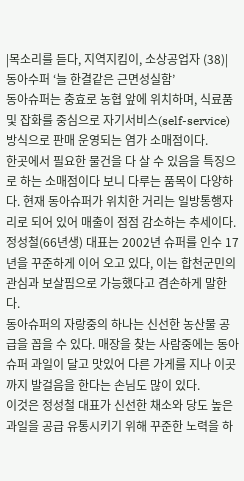|목소리를 듣다, 지역지킴이, 소상공업자 (38)| 동아수퍼 ‘늘 한결같은 근면성실함’
동아슈퍼는 충효로 농협 앞에 위치하며, 식료품 및 잡화를 중심으로 자기서비스(self-service)방식으로 판매 운영되는 염가 소매점이다.
한곳에서 필요한 물건을 다 살 수 있음을 특징으로 하는 소매점이다 보니 다루는 품목이 다양하다. 현재 동아슈퍼가 위치한 거리는 일방통행자리로 되어 있어 매출이 점점 감소하는 추세이다.
정성철(66년생) 대표는 2002년 슈퍼를 인수 17년을 꾸준하게 이어 오고 있다, 이는 합천군민의 관심과 보살핌으로 가능했다고 겸손하게 말한다.
동아슈퍼의 자랑중의 하나는 신선한 농산물 공급을 꼽을 수 있다. 매장을 찾는 사람중에는 동아슈퍼 과일이 달고 맛있어 다른 가게를 지나 이곳 까지 발걸음을 한다는 손님도 많이 있다.
이것은 정성철 대표가 신선한 채소와 당도 높은 과일을 공급 유통시키기 위해 꾸준한 노력을 하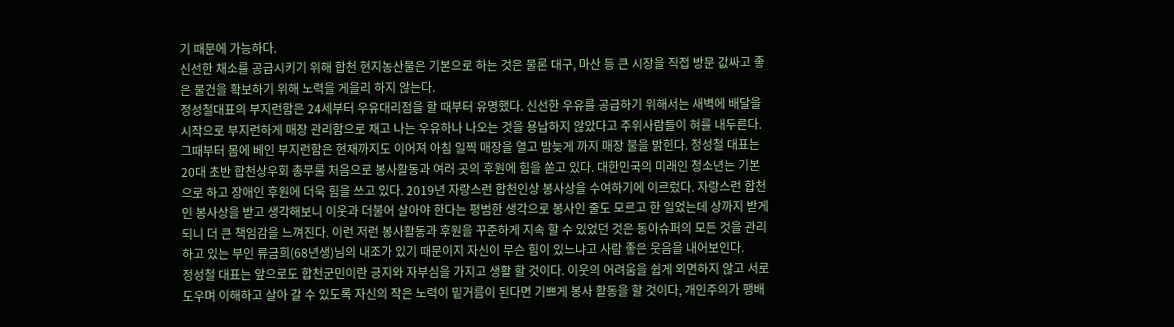기 때문에 가능하다.
신선한 채소를 공급시키기 위해 합천 현지농산물은 기본으로 하는 것은 물론 대구, 마산 등 큰 시장을 직접 방문 값싸고 좋은 물건을 확보하기 위해 노력을 게을리 하지 않는다.
정성철대표의 부지런함은 24세부터 우유대리점을 할 때부터 유명했다. 신선한 우유를 공급하기 위해서는 새벽에 배달을 시작으로 부지런하게 매장 관리함으로 재고 나는 우유하나 나오는 것을 용납하지 않았다고 주위사람들이 혀를 내두른다. 그때부터 몸에 베인 부지런함은 현재까지도 이어져 아침 일찍 매장을 열고 밤늦게 까지 매장 불을 밝힌다. 정성철 대표는 20대 초반 합천상우회 총무룰 처음으로 봉사활동과 여러 곳의 후원에 힘을 쏟고 있다. 대한민국의 미래인 청소년는 기본으로 하고 장애인 후원에 더욱 힘을 쓰고 있다. 2019년 자랑스런 합천인상 봉사상을 수여하기에 이르렀다. 자랑스런 합천인 봉사상을 받고 생각해보니 이웃과 더불어 살아야 한다는 평범한 생각으로 봉사인 줄도 모르고 한 일었는데 상까지 받게 되니 더 큰 책임감을 느껴진다. 이런 저런 봉사활동과 후원을 꾸준하게 지속 할 수 있었던 것은 동아슈퍼의 모든 것을 관리하고 있는 부인 류금희(68년생)님의 내조가 있기 때문이지 자신이 무슨 힘이 있느냐고 사람 좋은 웃음을 내어보인다.
정성철 대표는 앞으로도 합천군민이란 긍지와 자부심을 가지고 생활 할 것이다. 이웃의 어려움을 쉽게 외면하지 않고 서로 도우며 이해하고 살아 갈 수 있도록 자신의 작은 노력이 밑거름이 된다면 기쁘게 봉사 활동을 할 것이다, 개인주의가 팽배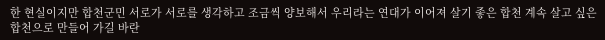한 현실이지만 합천군민 서로가 서로를 생각하고 조금씩 양보해서 우리라는 연대가 이어져 살기 좋은 합천 계속 살고 싶은 합천으로 만들어 가길 바란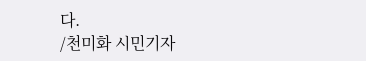다.
/천미화 시민기자